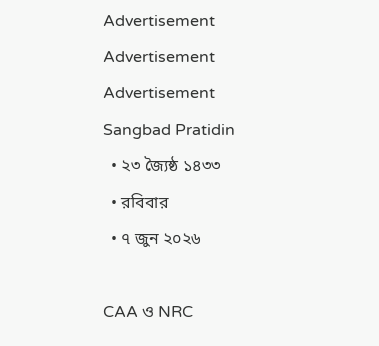Advertisement
Advertisement
Advertisement
Sangbad Pratidin
  • ২৩ জ্যৈষ্ঠ ১৪৩৩
  • রবিবার
  • ৭ জুন ২০২৬

CAA ও NRC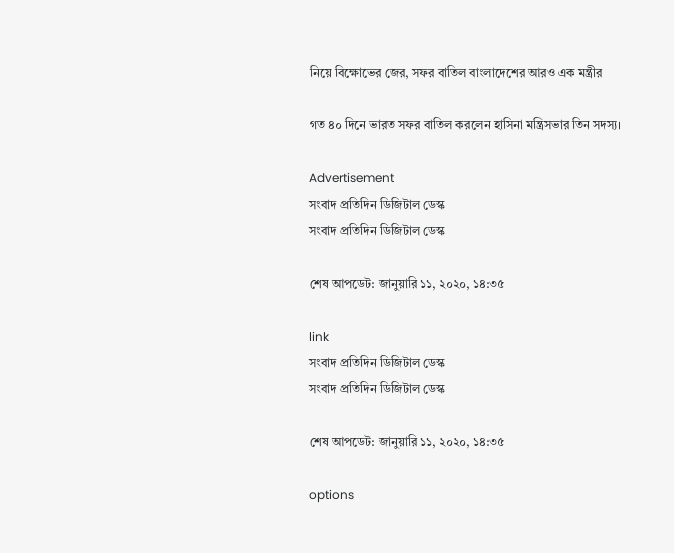নিয়ে বিক্ষোভের জের, সফর বাতিল বাংলাদেশের আরও এক মন্ত্রীর

গত ৪০ দিনে ভারত সফর বাতিল করলেন হাসিনা মন্ত্রিসভার তিন সদস্য।

Advertisement
সংবাদ প্রতিদিন ডিজিটাল ডেস্ক
সংবাদ প্রতিদিন ডিজিটাল ডেস্ক

শেষ আপডেট: জানুয়ারি ১১, ২০২০, ১৪:৩৫

link
সংবাদ প্রতিদিন ডিজিটাল ডেস্ক
সংবাদ প্রতিদিন ডিজিটাল ডেস্ক

শেষ আপডেট: জানুয়ারি ১১, ২০২০, ১৪:৩৫

options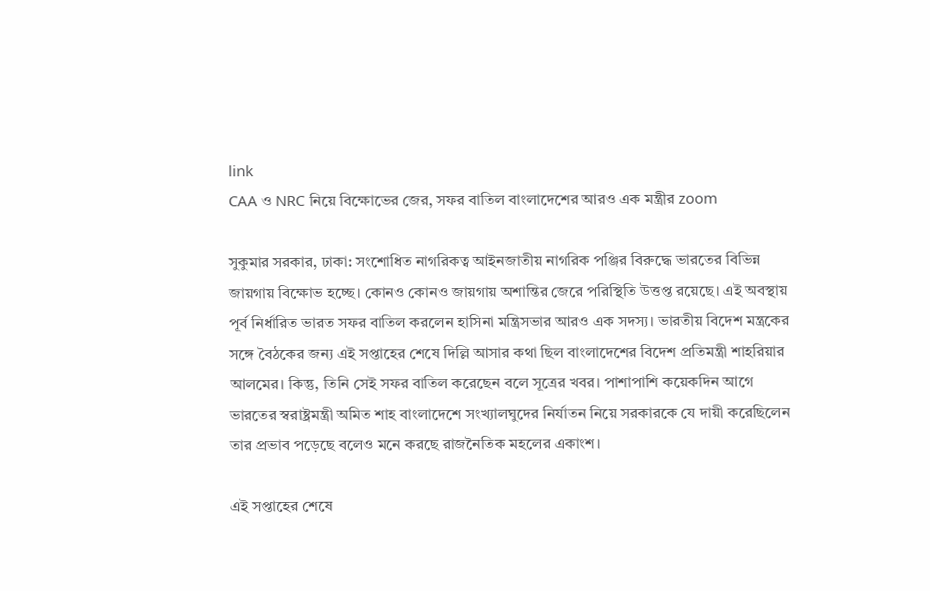link
CAA ও NRC নিয়ে বিক্ষোভের জের, সফর বাতিল বাংলাদেশের আরও এক মন্ত্রীর zoom

সুকুমার সরকার, ঢাকা: সংশোধিত নাগরিকত্ব আইনজাতীয় নাগরিক পঞ্জির বিরুদ্ধে ভারতের বিভিন্ন জায়গায় বিক্ষোভ হচ্ছে। কোনও কোনও জায়গায় অশান্তির জেরে পরিস্থিতি উত্তপ্ত রয়েছে। এই অবস্থায় পূর্ব নির্ধারিত ভারত সফর বাতিল করলেন হাসিনা মন্ত্রিসভার আরও এক সদস্য। ভারতীয় বিদেশ মন্ত্রকের সঙ্গে বৈঠকের জন্য এই সপ্তাহের শেষে দিল্লি আসার কথা ছিল বাংলাদেশের বিদেশ প্রতিমন্ত্রী শাহরিয়ার আলমের। কিন্তু, তিনি সেই সফর বাতিল করেছেন বলে সূত্রের খবর। পাশাপাশি কয়েকদিন আগে ভারতের স্বরাষ্ট্রমন্ত্রী অমিত শাহ বাংলাদেশে সংখ্যালঘুদের নির্যাতন নিয়ে সরকারকে যে দায়ী করেছিলেন তার প্রভাব পড়েছে বলেও মনে করছে রাজনৈতিক মহলের একাংশ।

এই সপ্তাহের শেষে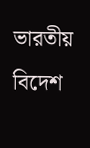ভারতীয় বিদেশ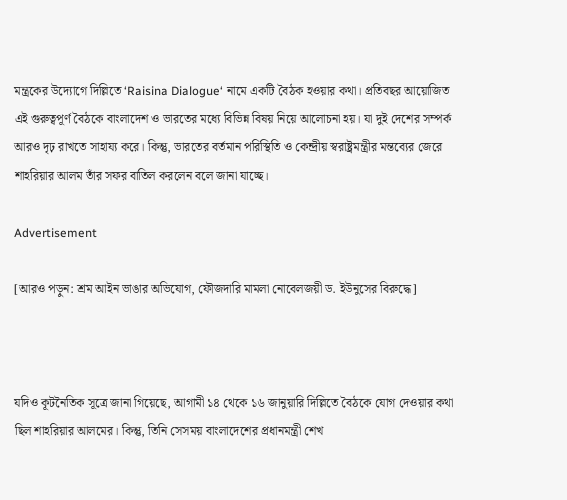মন্ত্রকের উদ্যোগে দিল্লিতে ‘Raisina Dialogue‘ নামে একটি বৈঠক হওয়ার কথা। প্রতিবছর আয়োজিত এই গুরুত্বপূর্ণ বৈঠকে বাংলাদেশ ও ভারতের মধ্যে বিভিন্ন বিষয় নিয়ে আলোচনা হয়। যা দুই দেশের সম্পর্ক আরও দৃঢ় রাখতে সাহায্য করে। কিন্তু, ভারতের বর্তমান পরিস্থিতি ও কেন্দ্রীয় স্বরাষ্ট্রমন্ত্রীর মন্তব্যের জেরে শাহরিয়ার আলম তাঁর সফর বাতিল করলেন বলে জানা যাচ্ছে।

Advertisement

[আরও পড়ুন: শ্রম আইন ভাঙার অভিযোগ, ফৌজদারি মামলা নোবেলজয়ী ড. ইউনুসের বিরুদ্ধে]



যদিও কূটনৈতিক সূত্রে জানা গিয়েছে, আগামী ১৪ থেকে ১৬ জানুয়ারি দিল্লিতে বৈঠকে যোগ দেওয়ার কথা ছিল শাহরিয়ার আলমের। কিন্তু, তিনি সেসময় বাংলাদেশের প্রধানমন্ত্রী শেখ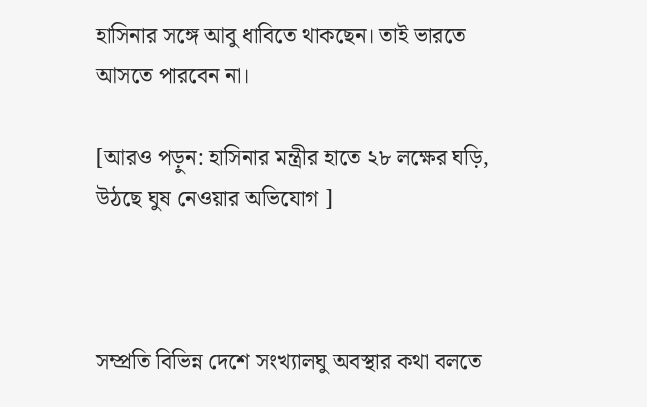হাসিনার সঙ্গে আবু ধাবিতে থাকছেন। তাই ভারতে আসতে পারবেন না।

[আরও পড়ুন: হাসিনার মন্ত্রীর হাতে ২৮ লক্ষের ঘড়ি, উঠছে ঘুষ নেওয়ার অভিযোগ ]



সম্প্রতি বিভিন্ন দেশে সংখ্যালঘু অবস্থার কথা বলতে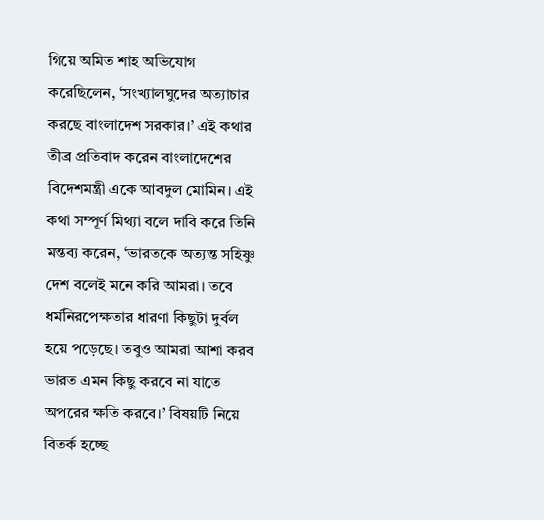গিয়ে অমিত শাহ অভিযোগ করেছিলেন, ‘সংখ্যালঘুদের অত্যাচার করছে বাংলাদেশ সরকার।’ এই কথার তীব্র প্রতিবাদ করেন বাংলাদেশের বিদেশমন্ত্রী একে আবদুল মোমিন। এই কথা সম্পূর্ণ মিথ্যা বলে দাবি করে তিনি মন্তব্য করেন, ‘ভারতকে অত্যন্ত সহিষ্ণু দেশ বলেই মনে করি আমরা। তবে ধর্মনিরপেক্ষতার ধারণা কিছুটা দুর্বল হয়ে পড়েছে। তবুও আমরা আশা করব ভারত এমন কিছু করবে না যাতে অপরের ক্ষতি করবে।’ বিষয়টি নিয়ে বিতর্ক হচ্ছে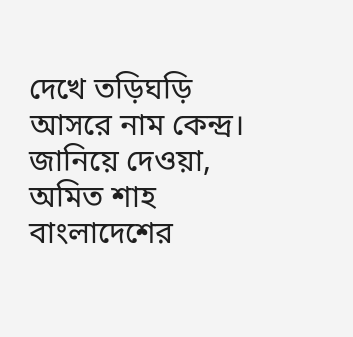দেখে তড়িঘড়ি আসরে নাম কেন্দ্র। জানিয়ে দেওয়া, অমিত শাহ বাংলাদেশের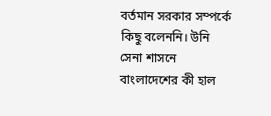বর্তমান সরকার সম্পর্কে কিছু বলেননি। উনি সেনা শাসনে বাংলাদেশের কী হাল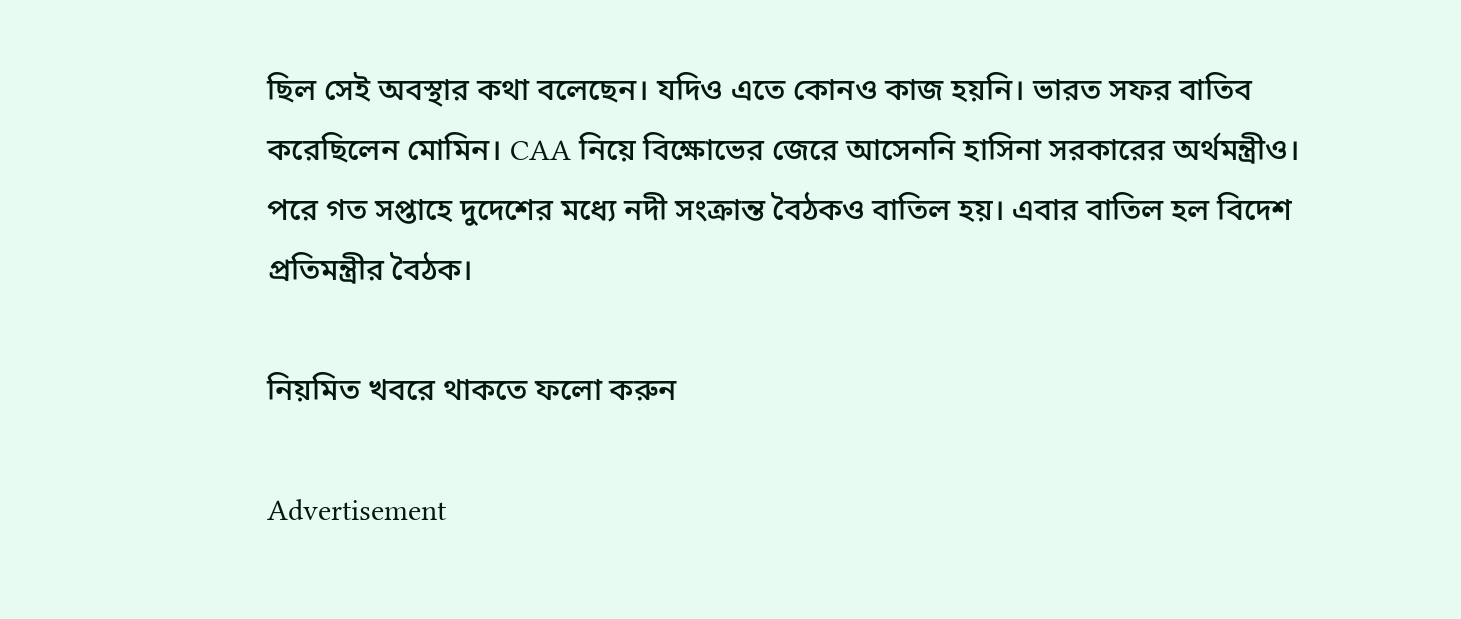ছিল সেই অবস্থার কথা বলেছেন। যদিও এতে কোনও কাজ হয়নি। ভারত সফর বাতিব করেছিলেন মোমিন। CAA নিয়ে বিক্ষোভের জেরে আসেননি হাসিনা সরকারের অর্থমন্ত্রীও। পরে গত সপ্তাহে দুদেশের মধ্যে নদী সংক্রান্ত বৈঠকও বাতিল হয়। এবার বাতিল হল বিদেশ প্রতিমন্ত্রীর বৈঠক।

নিয়মিত খবরে থাকতে ফলো করুন

Advertisement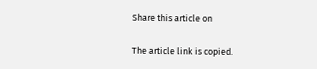Share this article on

The article link is copied.